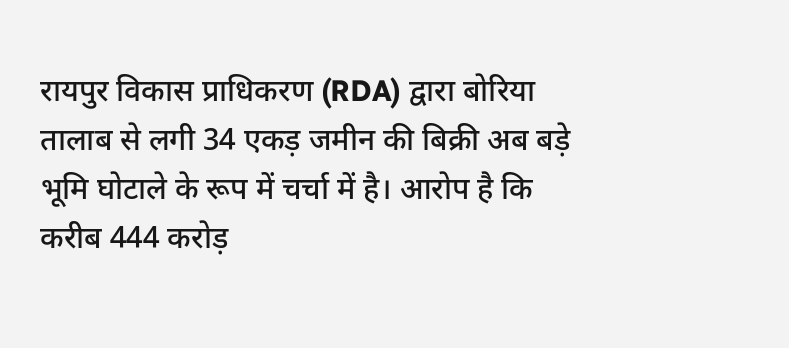रायपुर विकास प्राधिकरण (RDA) द्वारा बोरिया तालाब से लगी 34 एकड़ जमीन की बिक्री अब बड़े भूमि घोटाले के रूप में चर्चा में है। आरोप है कि करीब 444 करोड़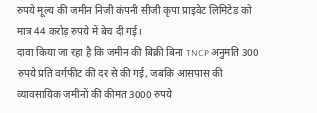रुपये मूल्य की जमीन निजी कंपनी सीजी कृपा प्राइवेट लिमिटेड को मात्र 44 करोड़ रुपये में बेच दी गई।
दावा किया जा रहा है कि जमीन की बिक्री बिना TNCP अनुमति 300 रुपये प्रति वर्गफीट की दर से की गई, जबकि आसपास की व्यावसायिक जमीनों की कीमत 3000 रुपये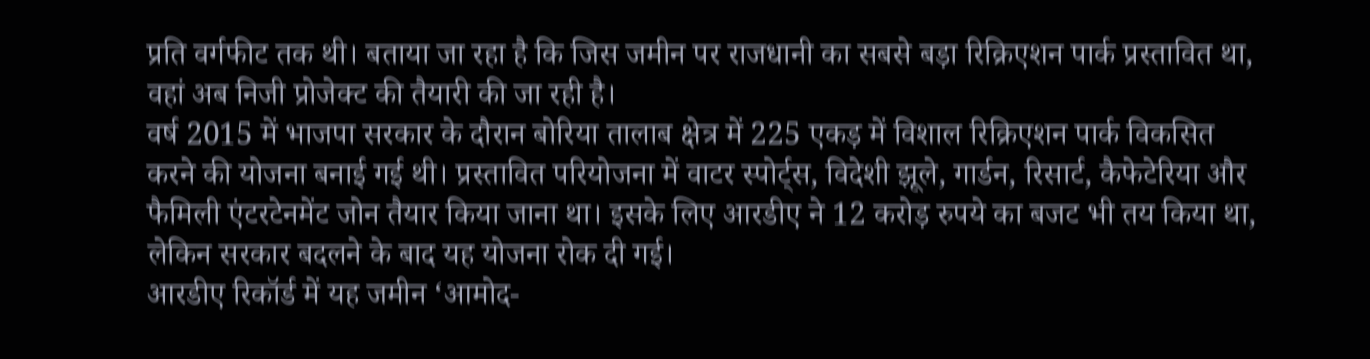प्रति वर्गफीट तक थी। बताया जा रहा है कि जिस जमीन पर राजधानी का सबसे बड़ा रिक्रिएशन पार्क प्रस्तावित था, वहां अब निजी प्रोजेक्ट की तैयारी की जा रही है।
वर्ष 2015 में भाजपा सरकार के दौरान बोरिया तालाब क्षेत्र में 225 एकड़ में विशाल रिक्रिएशन पार्क विकसित करने की योजना बनाई गई थी। प्रस्तावित परियोजना में वाटर स्पोर्ट्स, विदेशी झूले, गार्डन, रिसार्ट, कैफेटेरिया और फैमिली एंटरटेनमेंट जोन तैयार किया जाना था। इसके लिए आरडीए ने 12 करोड़ रुपये का बजट भी तय किया था, लेकिन सरकार बदलने के बाद यह योजना रोक दी गई।
आरडीए रिकॉर्ड में यह जमीन ‘आमोद-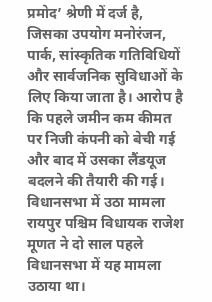प्रमोद’ श्रेणी में दर्ज है, जिसका उपयोग मनोरंजन, पार्क, सांस्कृतिक गतिविधियों और सार्वजनिक सुविधाओं के लिए किया जाता है। आरोप है कि पहले जमीन कम कीमत पर निजी कंपनी को बेची गई और बाद में उसका लैंडयूज बदलने की तैयारी की गई।
विधानसभा में उठा मामला
रायपुर पश्चिम विधायक राजेश मूणत ने दो साल पहले विधानसभा में यह मामला उठाया था।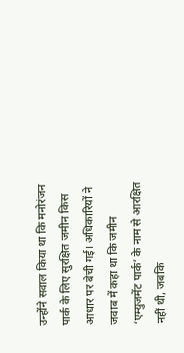उन्होंने सवाल किया था कि मनोरंजन पार्क के लिए सुरक्षित जमीन किस आधार पर बेची गई। अधिकारियों ने जवाब में कहा था कि जमीन ‘एम्युजमेंट पार्क’ के नाम से आरक्षित नहीं थी, जबकि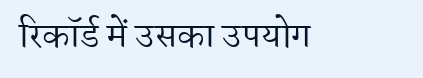रिकॉर्ड में उसका उपयोग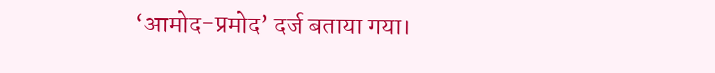‘आमोद-प्रमोद’ दर्ज बताया गया।